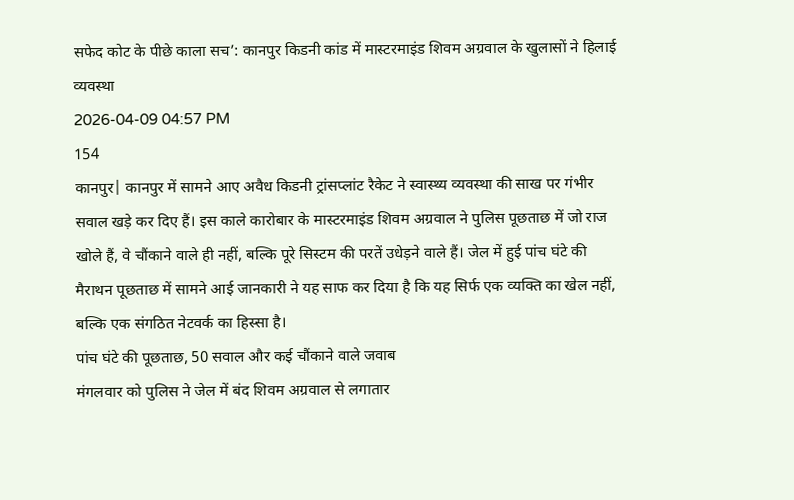सफेद कोट के पीछे काला सच’: कानपुर किडनी कांड में मास्टरमाइंड शिवम अग्रवाल के खुलासों ने हिलाई व्यवस्था
2026-04-09 04:57 PM
154
कानपुर| कानपुर में सामने आए अवैध किडनी ट्रांसप्लांट रैकेट ने स्वास्थ्य व्यवस्था की साख पर गंभीर सवाल खड़े कर दिए हैं। इस काले कारोबार के मास्टरमाइंड शिवम अग्रवाल ने पुलिस पूछताछ में जो राज खोले हैं, वे चौंकाने वाले ही नहीं, बल्कि पूरे सिस्टम की परतें उधेड़ने वाले हैं। जेल में हुई पांच घंटे की मैराथन पूछताछ में सामने आई जानकारी ने यह साफ कर दिया है कि यह सिर्फ एक व्यक्ति का खेल नहीं, बल्कि एक संगठित नेटवर्क का हिस्सा है।
पांच घंटे की पूछताछ, 50 सवाल और कई चौंकाने वाले जवाब
मंगलवार को पुलिस ने जेल में बंद शिवम अग्रवाल से लगातार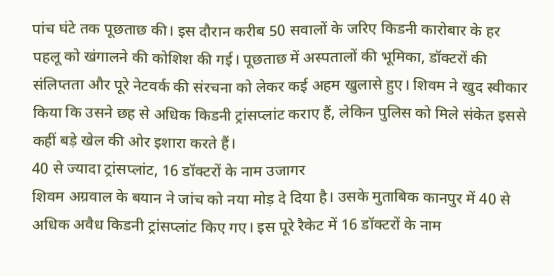पांच घंटे तक पूछताछ की। इस दौरान करीब 50 सवालों के जरिए किडनी कारोबार के हर पहलू को खंगालने की कोशिश की गई। पूछताछ में अस्पतालों की भूमिका, डॉक्टरों की संलिप्तता और पूरे नेटवर्क की संरचना को लेकर कई अहम खुलासे हुए। शिवम ने खुद स्वीकार किया कि उसने छह से अधिक किडनी ट्रांसप्लांट कराए हैं, लेकिन पुलिस को मिले संकेत इससे कहीं बड़े खेल की ओर इशारा करते हैं।
40 से ज्यादा ट्रांसप्लांट, 16 डॉक्टरों के नाम उजागर
शिवम अग्रवाल के बयान ने जांच को नया मोड़ दे दिया है। उसके मुताबिक कानपुर में 40 से अधिक अवैध किडनी ट्रांसप्लांट किए गए। इस पूरे रैकेट में 16 डॉक्टरों के नाम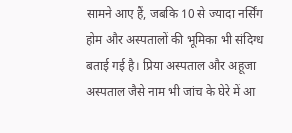सामने आए हैं, जबकि 10 से ज्यादा नर्सिंग होम और अस्पतालों की भूमिका भी संदिग्ध बताई गई है। प्रिया अस्पताल और अहूजा अस्पताल जैसे नाम भी जांच के घेरे में आ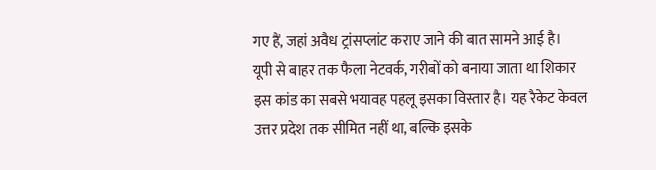गए हैं, जहां अवैध ट्रांसप्लांट कराए जाने की बात सामने आई है।
यूपी से बाहर तक फैला नेटवर्क, गरीबों को बनाया जाता था शिकार
इस कांड का सबसे भयावह पहलू इसका विस्तार है। यह रैकेट केवल उत्तर प्रदेश तक सीमित नहीं था, बल्कि इसके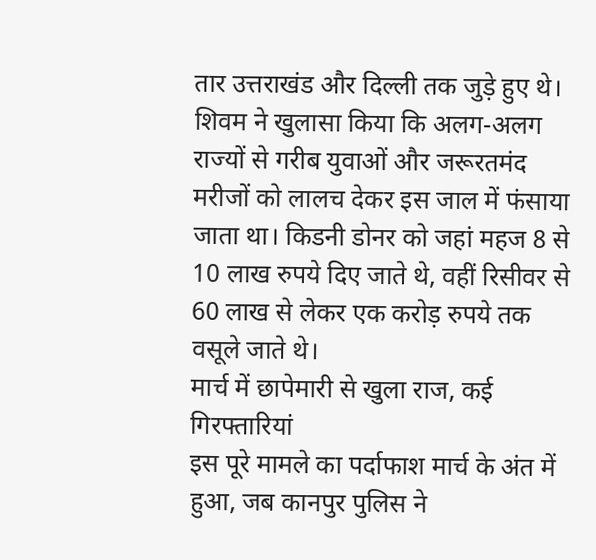तार उत्तराखंड और दिल्ली तक जुड़े हुए थे। शिवम ने खुलासा किया कि अलग-अलग राज्यों से गरीब युवाओं और जरूरतमंद मरीजों को लालच देकर इस जाल में फंसाया जाता था। किडनी डोनर को जहां महज 8 से 10 लाख रुपये दिए जाते थे, वहीं रिसीवर से 60 लाख से लेकर एक करोड़ रुपये तक वसूले जाते थे।
मार्च में छापेमारी से खुला राज, कई गिरफ्तारियां
इस पूरे मामले का पर्दाफाश मार्च के अंत में हुआ, जब कानपुर पुलिस ने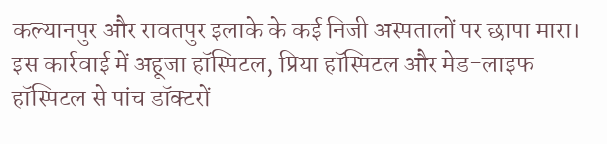कल्यानपुर और रावतपुर इलाके के कई निजी अस्पतालों पर छापा मारा। इस कार्रवाई में अहूजा हॉस्पिटल, प्रिया हॉस्पिटल और मेड-लाइफ हॉस्पिटल से पांच डॉक्टरों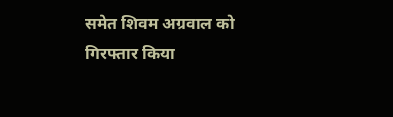समेत शिवम अग्रवाल को गिरफ्तार किया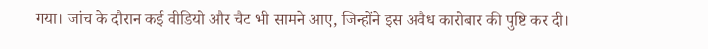गया। जांच के दौरान कई वीडियो और चैट भी सामने आए, जिन्होंने इस अवैध कारोबार की पुष्टि कर दी।